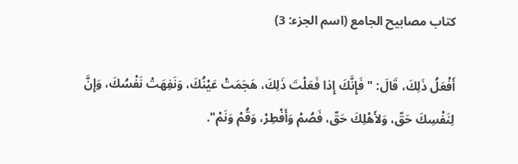كتاب مصابيح الجامع (اسم الجزء: 3)

أَفْعَلُ ذَلِكَ، قَالَ: "فَإِنَّكَ إِذا فَعَلْتَ ذَلِكَ، هَجَمَتْ عَيْنُكَ، وَنَفِهَتْ نَفْسُكَ، وَإِنَّ لِنَفْسِكَ حَقّ، وَلأَهْلِكَ حَقّ، فَصُمْ وَأَفْطِرْ، وَقُمْ وَنَمْ".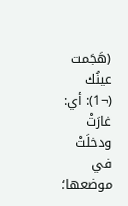(هَجَمت عينُك (¬1): أي: غارَتْ ودخلَتْ في موضعها؛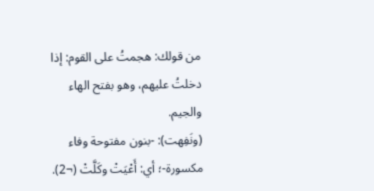من قولك: هجمتُ على القوم: إذا دخلتُ عليهم، وهو بفتح الهاء والجيم.
(ونَفِهت): -بنون مفتوحة وفاء مكسورة-؛ أي: أَعْيَتْ وكَلَّتْ (¬2).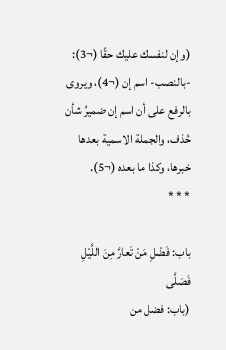(وإن لنفسك عليك حقًا (¬3): -بالنصب- اسم إن (¬4)، ويروى بالرفع على أن اسم إن ضميرُ شأن حُذف، والجملة الاسمية بعدها خبرها، وكذا ما بعده (¬5).
* * *

باب: فَضْلِ مَنْ تَعارَّ مِنَ اللَّيْلِ فَصَلَّى
(باب: فضل من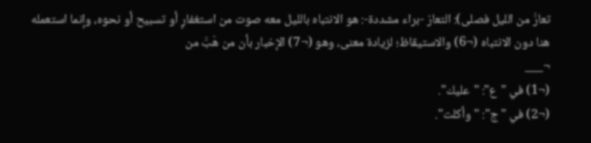تعارَّ من الليل فصلى): التعارّ -براء مشددة-: هو الانتباه بالليل معه صوت من استغفارٍ أو تسبيح أو نحوه، وإنما استعمله هنا دون الانتباه (¬6) والاستيقاظ؛ لزيادة معنى، وهو (¬7) الإخبار بأن من هَبَّ من
¬___
(¬1) في "ع": "عليك".
(¬2) في "ج": "وأكلت".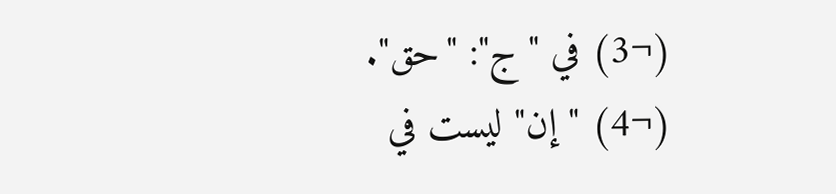(¬3) في "ج": "حق".
(¬4) "إن" ليست في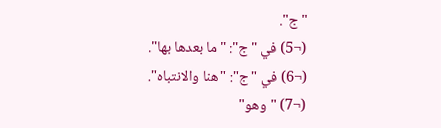"ج".
(¬5) في "ج": "ما بعدها بها".
(¬6) في "ج": "هنا والانتباه".
(¬7) "وهو"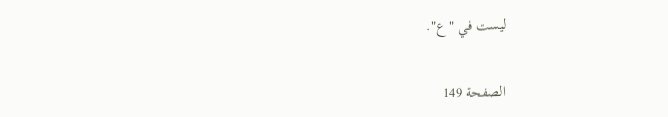ليست في "ع".

الصفحة 149